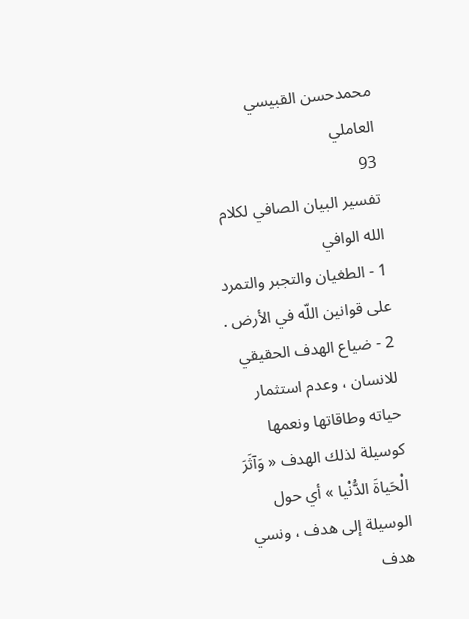محمدحسن القبيسي العاملي
93
تفسير البيان الصافي لكلام الله الوافي
1 - الطغيان والتجبر والتمرد على قوانين اللّه في الأرض . 2 - ضياع الهدف الحقيقي للانسان ، وعدم استثمار حياته وطاقاتها ونعمها كوسيلة لذلك الهدف « وَآثَرَ الْحَياةَ الدُّنْيا » أي حول الوسيلة إلى هدف ، ونسي هدف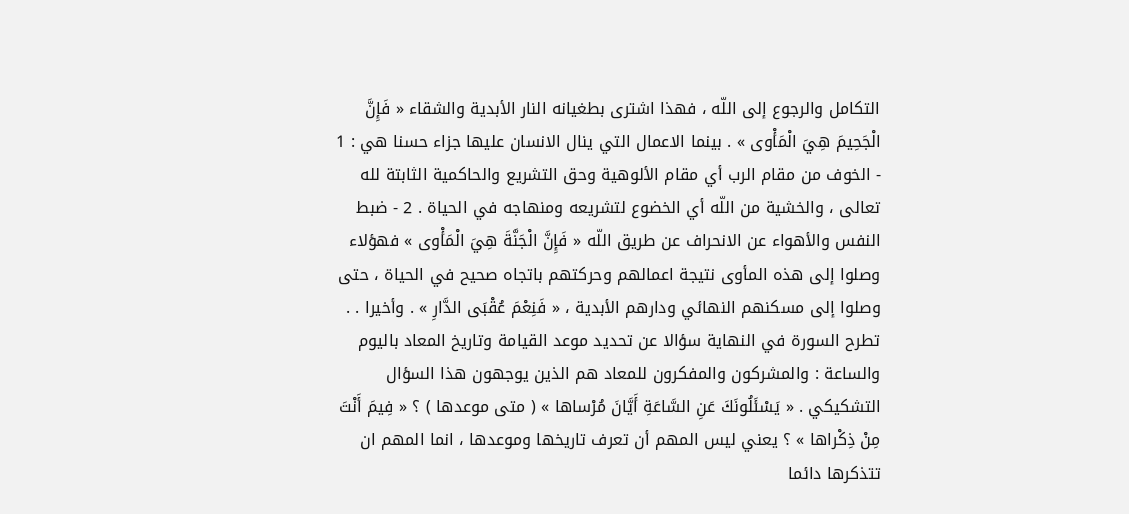التكامل والرجوع إلى اللّه ، فهذا اشترى بطغيانه النار الأبدية والشقاء « فَإِنَّ الْجَحِيمَ هِيَ الْمَأْوى » . بينما الاعمال التي ينال الانسان عليها جزاء حسنا هي : 1 - الخوف من مقام الرب أي مقام الألوهية وحق التشريع والحاكمية الثابتة لله تعالى ، والخشية من اللّه أي الخضوع لتشريعه ومنهاجه في الحياة . 2 - ضبط النفس والأهواء عن الانحراف عن طريق اللّه « فَإِنَّ الْجَنَّةَ هِيَ الْمَأْوى » فهؤلاء وصلوا إلى هذه المأوى نتيجة اعمالهم وحركتهم باتجاه صحيح في الحياة ، حتى وصلوا إلى مسكنهم النهائي ودارهم الأبدية ، « فَنِعْمَ عُقْبَى الدَّارِ » . وأخيرا . . تطرح السورة في النهاية سؤالا عن تحديد موعد القيامة وتاريخ المعاد باليوم والساعة : والمشركون والمفكرون للمعاد هم الذين يوجهون هذا السؤال التشكيكي . « يَسْئَلُونَكَ عَنِ السَّاعَةِ أَيَّانَ مُرْساها » ( متى موعدها ) ؟ « فِيمَ أَنْتَ مِنْ ذِكْراها » ؟ يعني ليس المهم أن تعرف تاريخها وموعدها ، انما المهم ان تتذكرها دائما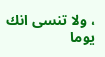، ولا تنسى انك يوما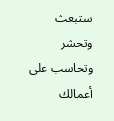ستبعث وتحشر وتحاسب على أعمالك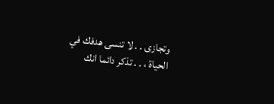وتجازى . . لا تنسى هدفك في الحياة ، . . تذكر دائما انك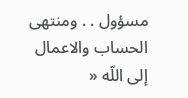مسؤول . . ومنتهى الحساب والاعمال إلى اللّه «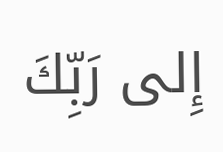إِلى رَبِّكَ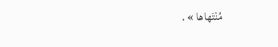مُنْتَهاها » .